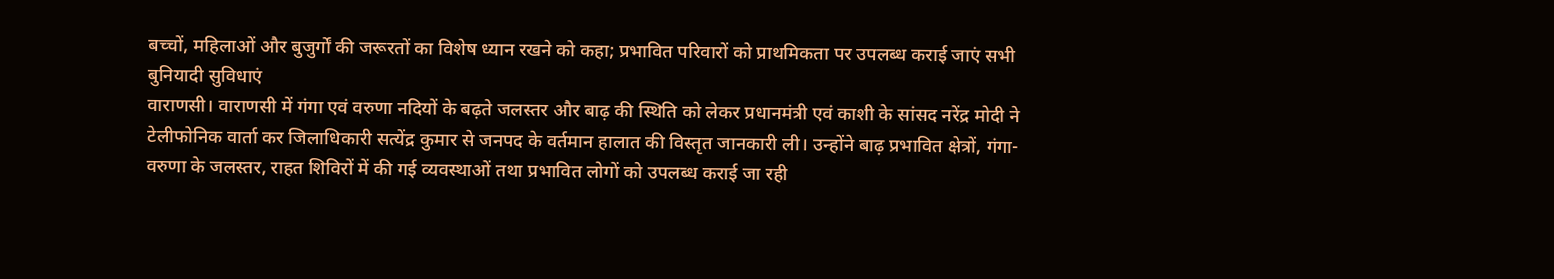बच्चों, महिलाओं और बुजुर्गों की जरूरतों का विशेष ध्यान रखने को कहा; प्रभावित परिवारों को प्राथमिकता पर उपलब्ध कराई जाएं सभी बुनियादी सुविधाएं
वाराणसी। वाराणसी में गंगा एवं वरुणा नदियों के बढ़ते जलस्तर और बाढ़ की स्थिति को लेकर प्रधानमंत्री एवं काशी के सांसद नरेंद्र मोदी ने टेलीफोनिक वार्ता कर जिलाधिकारी सत्येंद्र कुमार से जनपद के वर्तमान हालात की विस्तृत जानकारी ली। उन्होंने बाढ़ प्रभावित क्षेत्रों, गंगा-वरुणा के जलस्तर, राहत शिविरों में की गई व्यवस्थाओं तथा प्रभावित लोगों को उपलब्ध कराई जा रही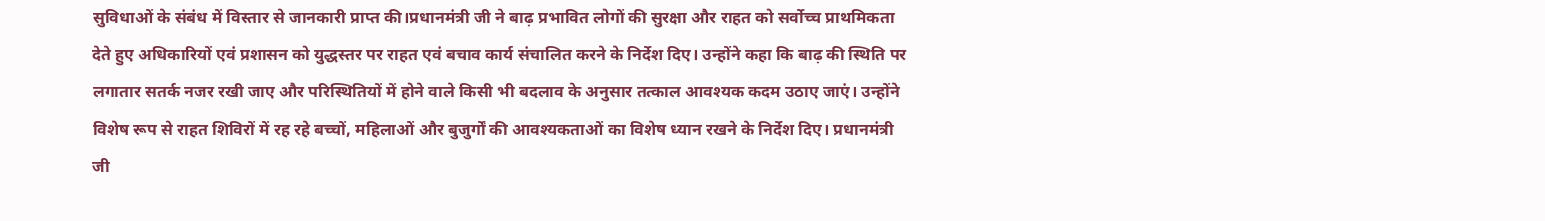सुविधाओं के संबंध में विस्तार से जानकारी प्राप्त की।प्रधानमंत्री जी ने बाढ़ प्रभावित लोगों की सुरक्षा और राहत को सर्वोच्च प्राथमिकता देते हुए अधिकारियों एवं प्रशासन को युद्धस्तर पर राहत एवं बचाव कार्य संचालित करने के निर्देश दिए। उन्होंने कहा कि बाढ़ की स्थिति पर लगातार सतर्क नजर रखी जाए और परिस्थितियों में होने वाले किसी भी बदलाव के अनुसार तत्काल आवश्यक कदम उठाए जाएं। उन्होंने विशेष रूप से राहत शिविरों में रह रहे बच्चों, महिलाओं और बुजुर्गों की आवश्यकताओं का विशेष ध्यान रखने के निर्देश दिए। प्रधानमंत्री जी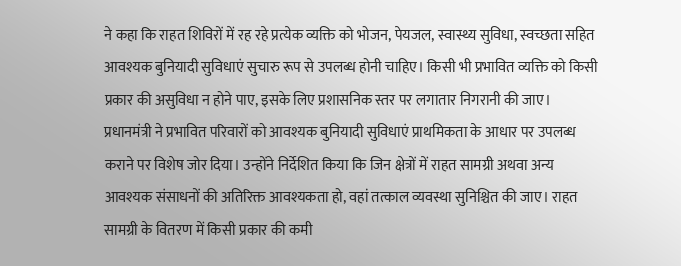ने कहा कि राहत शिविरों में रह रहे प्रत्येक व्यक्ति को भोजन, पेयजल, स्वास्थ्य सुविधा, स्वच्छता सहित आवश्यक बुनियादी सुविधाएं सुचारु रूप से उपलब्ध होनी चाहिए। किसी भी प्रभावित व्यक्ति को किसी प्रकार की असुविधा न होने पाए, इसके लिए प्रशासनिक स्तर पर लगातार निगरानी की जाए।
प्रधानमंत्री ने प्रभावित परिवारों को आवश्यक बुनियादी सुविधाएं प्राथमिकता के आधार पर उपलब्ध कराने पर विशेष जोर दिया। उन्होंने निर्देशित किया कि जिन क्षेत्रों में राहत सामग्री अथवा अन्य आवश्यक संसाधनों की अतिरिक्त आवश्यकता हो, वहां तत्काल व्यवस्था सुनिश्चित की जाए। राहत सामग्री के वितरण में किसी प्रकार की कमी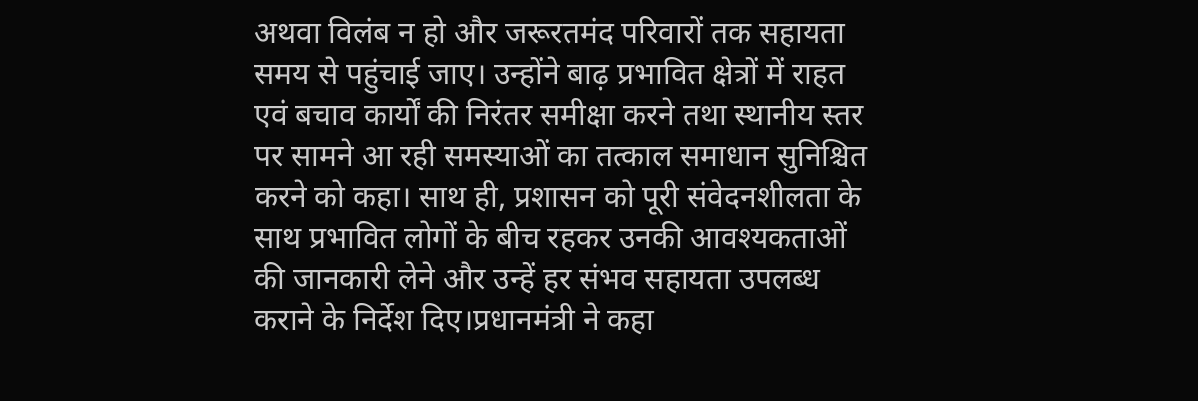अथवा विलंब न हो और जरूरतमंद परिवारों तक सहायता समय से पहुंचाई जाए। उन्होंने बाढ़ प्रभावित क्षेत्रों में राहत एवं बचाव कार्यों की निरंतर समीक्षा करने तथा स्थानीय स्तर पर सामने आ रही समस्याओं का तत्काल समाधान सुनिश्चित करने को कहा। साथ ही, प्रशासन को पूरी संवेदनशीलता के साथ प्रभावित लोगों के बीच रहकर उनकी आवश्यकताओं की जानकारी लेने और उन्हें हर संभव सहायता उपलब्ध कराने के निर्देश दिए।प्रधानमंत्री ने कहा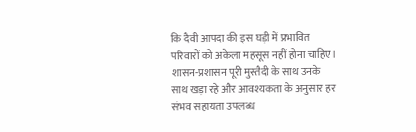कि दैवी आपदा की इस घड़ी में प्रभावित परिवारों को अकेला महसूस नहीं होना चाहिए। शासन-प्रशासन पूरी मुस्तैदी के साथ उनके साथ खड़ा रहे और आवश्यकता के अनुसार हर संभव सहायता उपलब्ध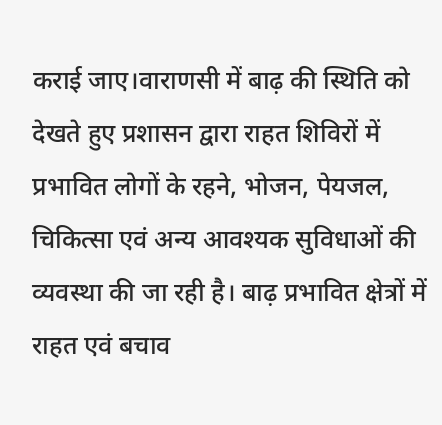कराई जाए।वाराणसी में बाढ़ की स्थिति को देखते हुए प्रशासन द्वारा राहत शिविरों में प्रभावित लोगों के रहने, भोजन, पेयजल, चिकित्सा एवं अन्य आवश्यक सुविधाओं की व्यवस्था की जा रही है। बाढ़ प्रभावित क्षेत्रों में राहत एवं बचाव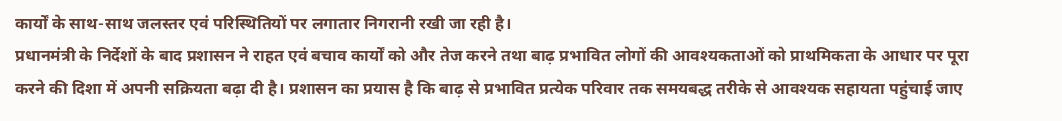कार्यों के साथ-साथ जलस्तर एवं परिस्थितियों पर लगातार निगरानी रखी जा रही है।
प्रधानमंत्री के निर्देशों के बाद प्रशासन ने राहत एवं बचाव कार्यों को और तेज करने तथा बाढ़ प्रभावित लोगों की आवश्यकताओं को प्राथमिकता के आधार पर पूरा करने की दिशा में अपनी सक्रियता बढ़ा दी है। प्रशासन का प्रयास है कि बाढ़ से प्रभावित प्रत्येक परिवार तक समयबद्ध तरीके से आवश्यक सहायता पहुंचाई जाए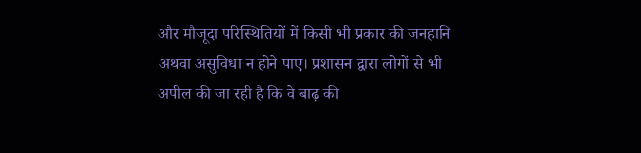और मौजूदा परिस्थितियों में किसी भी प्रकार की जनहानि अथवा असुविधा न होने पाए। प्रशासन द्वारा लोगों से भी अपील की जा रही है कि वे बाढ़ की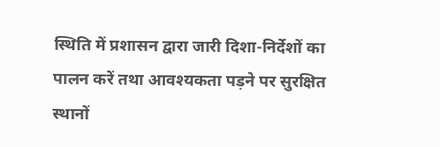स्थिति में प्रशासन द्वारा जारी दिशा-निर्देशों का पालन करें तथा आवश्यकता पड़ने पर सुरक्षित स्थानों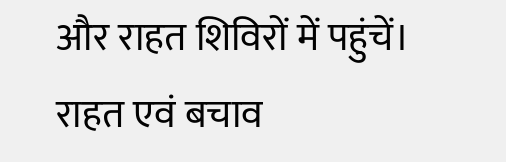और राहत शिविरों में पहुंचें। राहत एवं बचाव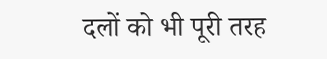दलों को भी पूरी तरह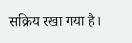सक्रिय रखा गया है।